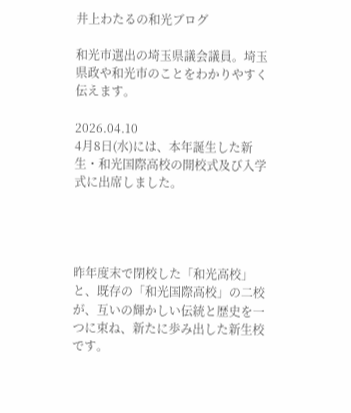井上わたるの和光ブログ

和光市選出の埼玉県議会議員。埼玉県政や和光市のことをわかりやすく伝えます。

2026.04.10
4月8日(水)には、本年誕生した新生・和光国際高校の開校式及び入学式に出席しました。




昨年度末で閉校した「和光高校」と、既存の「和光国際高校」の二校が、互いの輝かしい伝統と歴史を一つに束ね、新たに歩み出した新生校です。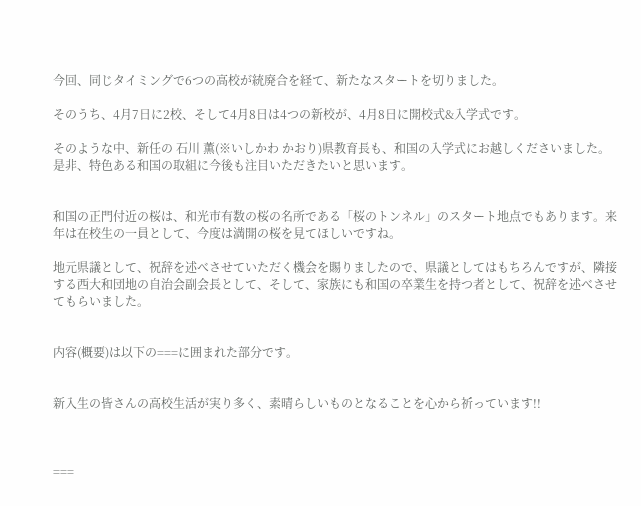今回、同じタイミングで6つの高校が統廃合を経て、新たなスタートを切りました。

そのうち、4月7日に2校、そして4月8日は4つの新校が、4月8日に開校式&入学式です。

そのような中、新任の 石川 薫(※いしかわ かおり)県教育長も、和国の入学式にお越しくださいました。是非、特色ある和国の取組に今後も注目いただきたいと思います。


和国の正門付近の桜は、和光市有数の桜の名所である「桜のトンネル」のスタート地点でもあります。来年は在校生の一員として、今度は満開の桜を見てほしいですね。

地元県議として、祝辞を述べさせていただく機会を賜りましたので、県議としてはもちろんですが、隣接する西大和団地の自治会副会長として、そして、家族にも和国の卒業生を持つ者として、祝辞を述べさせてもらいました。


内容(概要)は以下の===に囲まれた部分です。


新入生の皆さんの高校生活が実り多く、素晴らしいものとなることを心から祈っています!!



===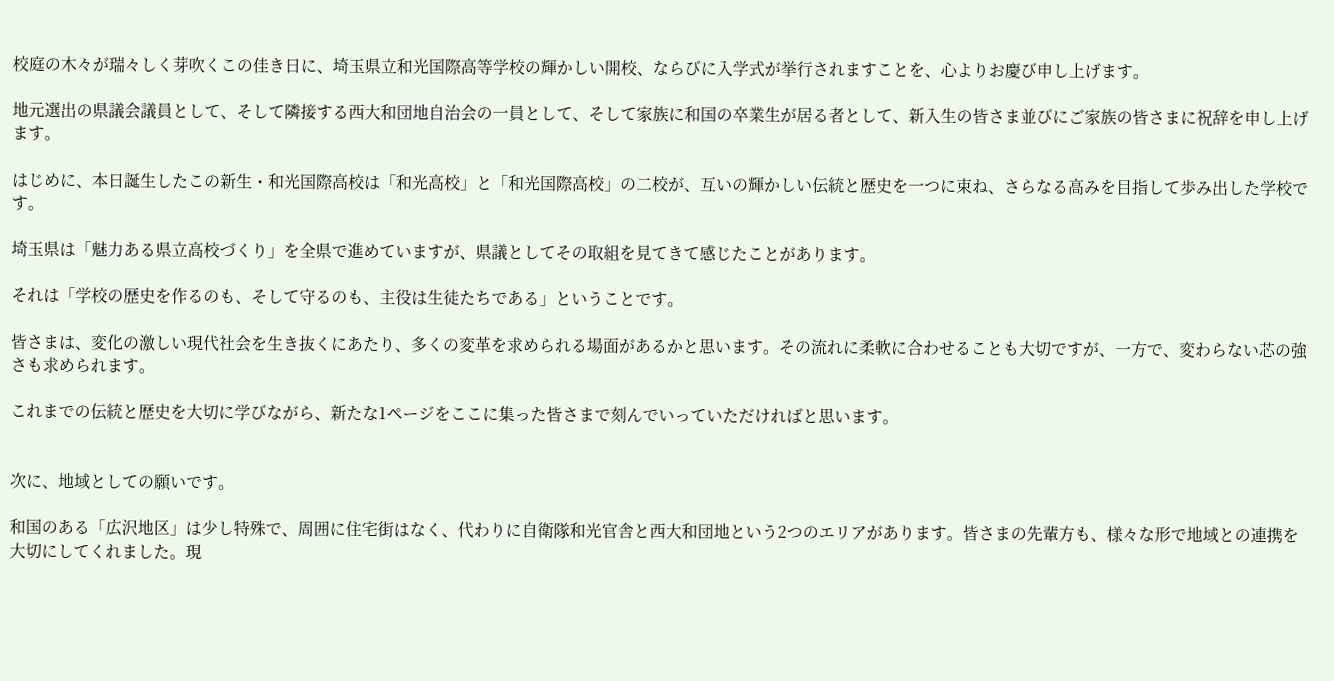校庭の木々が瑞々しく芽吹くこの佳き日に、埼玉県立和光国際高等学校の輝かしい開校、ならびに入学式が挙行されますことを、心よりお慶び申し上げます。

地元選出の県議会議員として、そして隣接する西大和団地自治会の一員として、そして家族に和国の卒業生が居る者として、新入生の皆さま並びにご家族の皆さまに祝辞を申し上げます。

はじめに、本日誕生したこの新生・和光国際高校は「和光高校」と「和光国際高校」の二校が、互いの輝かしい伝統と歴史を一つに束ね、さらなる高みを目指して歩み出した学校です。

埼玉県は「魅力ある県立高校づくり」を全県で進めていますが、県議としてその取組を見てきて感じたことがあります。

それは「学校の歴史を作るのも、そして守るのも、主役は生徒たちである」ということです。

皆さまは、変化の激しい現代社会を生き抜くにあたり、多くの変革を求められる場面があるかと思います。その流れに柔軟に合わせることも大切ですが、一方で、変わらない芯の強さも求められます。

これまでの伝統と歴史を大切に学びながら、新たな1ページをここに集った皆さまで刻んでいっていただければと思います。


次に、地域としての願いです。

和国のある「広沢地区」は少し特殊で、周囲に住宅街はなく、代わりに自衛隊和光官舎と西大和団地という2つのエリアがあります。皆さまの先輩方も、様々な形で地域との連携を大切にしてくれました。現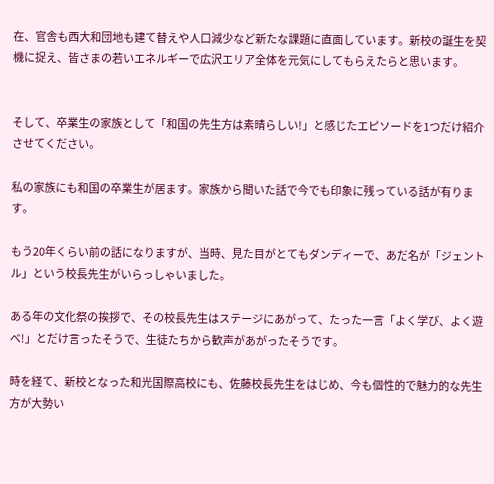在、官舎も西大和団地も建て替えや人口減少など新たな課題に直面しています。新校の誕生を契機に捉え、皆さまの若いエネルギーで広沢エリア全体を元気にしてもらえたらと思います。


そして、卒業生の家族として「和国の先生方は素晴らしい!」と感じたエピソードを1つだけ紹介させてください。

私の家族にも和国の卒業生が居ます。家族から聞いた話で今でも印象に残っている話が有ります。

もう20年くらい前の話になりますが、当時、見た目がとてもダンディーで、あだ名が「ジェントル」という校長先生がいらっしゃいました。

ある年の文化祭の挨拶で、その校長先生はステージにあがって、たった一言「よく学び、よく遊べ!」とだけ言ったそうで、生徒たちから歓声があがったそうです。

時を経て、新校となった和光国際高校にも、佐藤校長先生をはじめ、今も個性的で魅力的な先生方が大勢い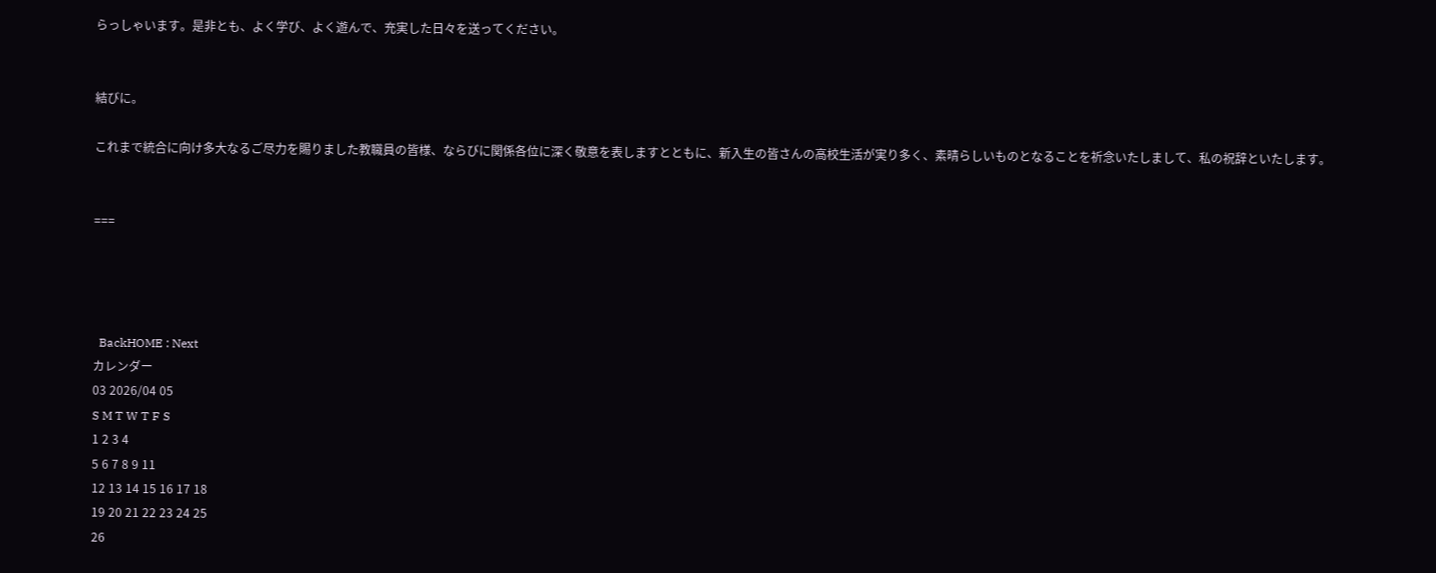らっしゃいます。是非とも、よく学び、よく遊んで、充実した日々を送ってください。


結びに。

これまで統合に向け多大なるご尽力を賜りました教職員の皆様、ならびに関係各位に深く敬意を表しますとともに、新入生の皆さんの高校生活が実り多く、素晴らしいものとなることを祈念いたしまして、私の祝辞といたします。


===




  BackHOME : Next
カレンダー
03 2026/04 05
S M T W T F S
1 2 3 4
5 6 7 8 9 11
12 13 14 15 16 17 18
19 20 21 22 23 24 25
26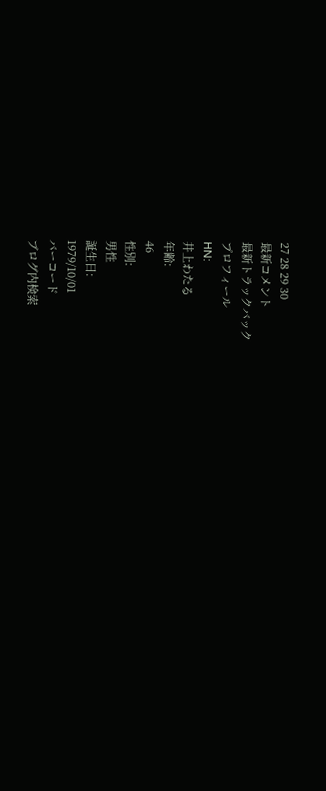27 28 29 30
最新コメント
最新トラックバック
プロフィール
HN:
井上わたる
年齢:
46
性別:
男性
誕生日:
1979/10/01
バーコード
ブログ内検索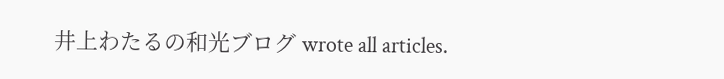井上わたるの和光ブログ wrote all articles.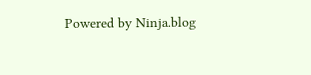Powered by Ninja.blog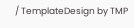/ TemplateDesign by TMP